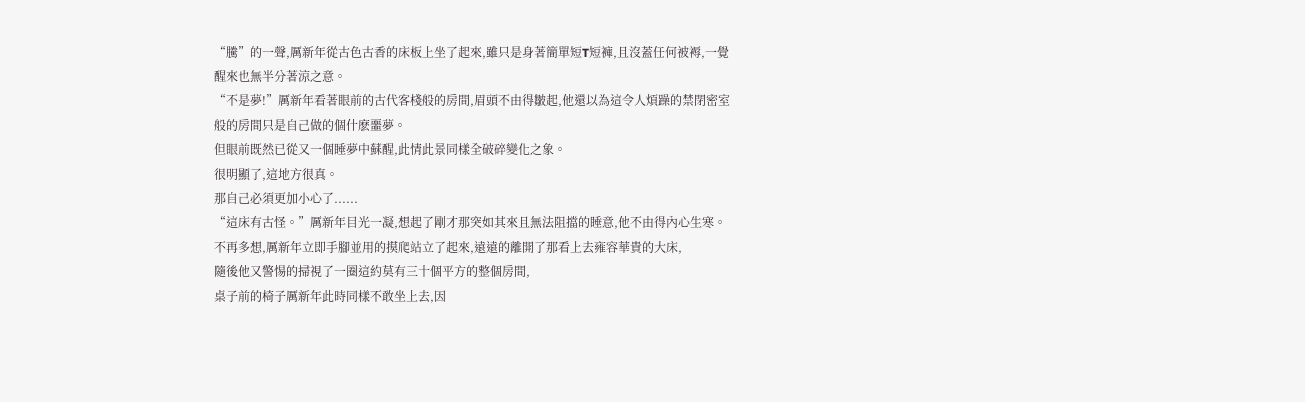“騰”的一聲,厲新年從古色古香的床板上坐了起來,雖只是身著簡單短T短褲,且沒蓋任何被褥,一覺醒來也無半分著涼之意。
“不是夢!”厲新年看著眼前的古代客棧般的房間,眉頭不由得皺起,他還以為這令人煩躁的禁閉密室般的房間只是自己做的個什麽噩夢。
但眼前既然已從又一個睡夢中蘇醒,此情此景同樣全破碎變化之象。
很明顯了,這地方很真。
那自己必須更加小心了......
“這床有古怪。”厲新年目光一凝,想起了剛才那突如其來且無法阻擋的睡意,他不由得內心生寒。
不再多想,厲新年立即手腳並用的摸爬站立了起來,遠遠的離開了那看上去雍容華貴的大床,
隨後他又警惕的掃視了一圈這約莫有三十個平方的整個房間,
桌子前的椅子厲新年此時同樣不敢坐上去,因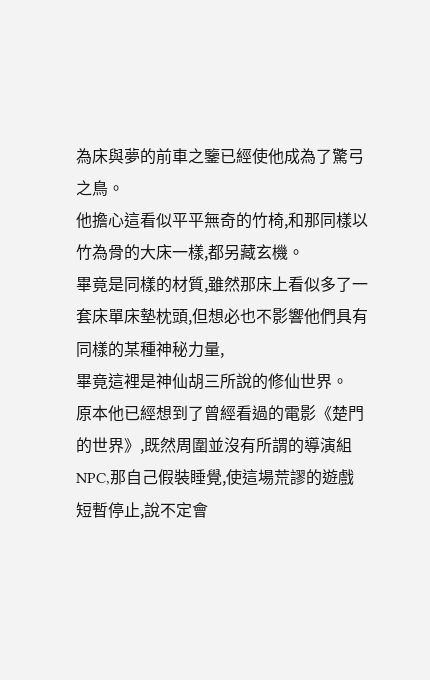為床與夢的前車之鑒已經使他成為了驚弓之鳥。
他擔心這看似平平無奇的竹椅,和那同樣以竹為骨的大床一樣,都另藏玄機。
畢竟是同樣的材質,雖然那床上看似多了一套床單床墊枕頭,但想必也不影響他們具有同樣的某種神秘力量,
畢竟這裡是神仙胡三所說的修仙世界。
原本他已經想到了曾經看過的電影《楚門的世界》,既然周圍並沒有所謂的導演組NPC,那自己假裝睡覺,使這場荒謬的遊戲短暫停止,說不定會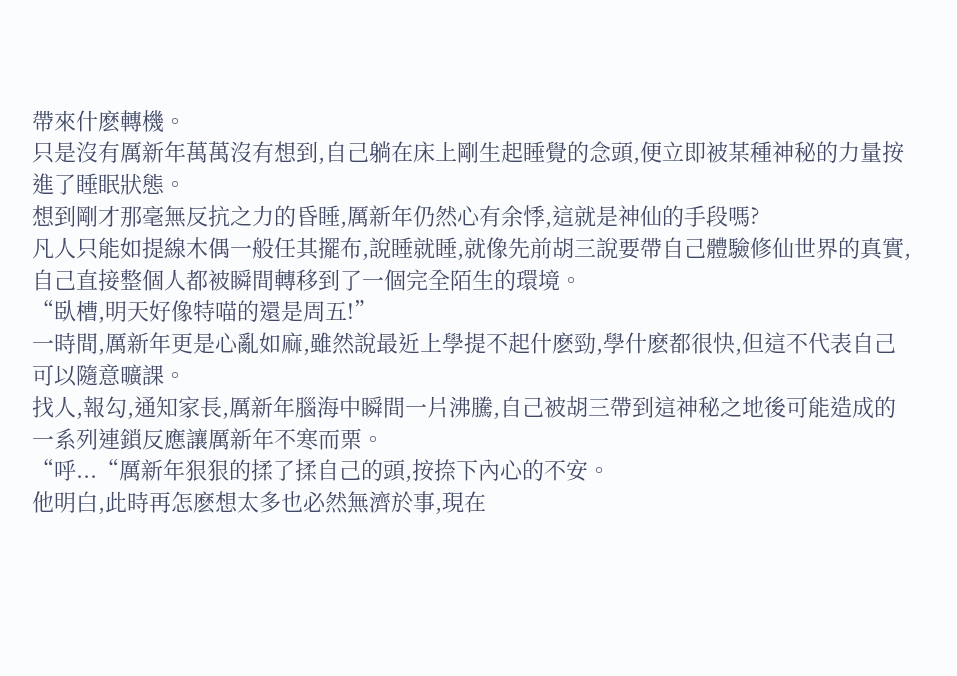帶來什麽轉機。
只是沒有厲新年萬萬沒有想到,自己躺在床上剛生起睡覺的念頭,便立即被某種神秘的力量按進了睡眠狀態。
想到剛才那毫無反抗之力的昏睡,厲新年仍然心有余悸,這就是神仙的手段嗎?
凡人只能如提線木偶一般任其擺布,說睡就睡,就像先前胡三說要帶自己體驗修仙世界的真實,自己直接整個人都被瞬間轉移到了一個完全陌生的環境。
“臥槽,明天好像特喵的還是周五!”
一時間,厲新年更是心亂如麻,雖然說最近上學提不起什麽勁,學什麽都很快,但這不代表自己可以隨意曠課。
找人,報勾,通知家長,厲新年腦海中瞬間一片沸騰,自己被胡三帶到這神秘之地後可能造成的一系列連鎖反應讓厲新年不寒而栗。
“呼...“厲新年狠狠的揉了揉自己的頭,按捺下內心的不安。
他明白,此時再怎麽想太多也必然無濟於事,現在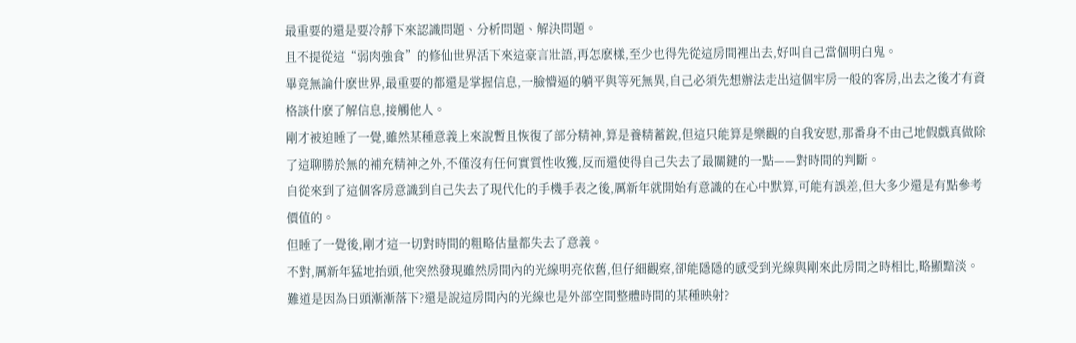最重要的還是要冷靜下來認識問題、分析問題、解決問題。
且不提從這“弱肉強食”的修仙世界活下來這豪言壯語,再怎麽樣,至少也得先從這房間裡出去,好叫自己當個明白鬼。
畢竟無論什麽世界,最重要的都還是掌握信息,一臉懵逼的躺平與等死無異,自己必須先想辦法走出這個牢房一般的客房,出去之後才有資格談什麽了解信息,接觸他人。
剛才被迫睡了一覺,雖然某種意義上來說暫且恢復了部分精神,算是養精蓄銳,但這只能算是樂觀的自我安慰,那番身不由己地假戲真做除了這聊勝於無的補充精神之外,不僅沒有任何實質性收獲,反而還使得自己失去了最關鍵的一點——對時間的判斷。
自從來到了這個客房意識到自己失去了現代化的手機手表之後,厲新年就開始有意識的在心中默算,可能有誤差,但大多少還是有點參考價值的。
但睡了一覺後,剛才這一切對時間的粗略估量都失去了意義。
不對,厲新年猛地抬頭,他突然發現雖然房間內的光線明亮依舊,但仔細觀察,卻能隱隱的感受到光線與剛來此房間之時相比,略顯黯淡。
難道是因為日頭漸漸落下?還是說這房間內的光線也是外部空間整體時間的某種映射?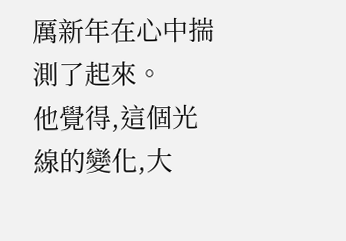厲新年在心中揣測了起來。
他覺得,這個光線的變化,大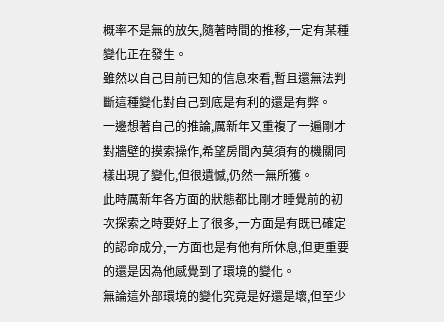概率不是無的放矢,隨著時間的推移,一定有某種變化正在發生。
雖然以自己目前已知的信息來看,暫且還無法判斷這種變化對自己到底是有利的還是有弊。
一邊想著自己的推論,厲新年又重複了一遍剛才對牆壁的摸索操作,希望房間內莫須有的機關同樣出現了變化,但很遺憾,仍然一無所獲。
此時厲新年各方面的狀態都比剛才睡覺前的初次探索之時要好上了很多,一方面是有既已確定的認命成分,一方面也是有他有所休息,但更重要的還是因為他感覺到了環境的變化。
無論這外部環境的變化究竟是好還是壞,但至少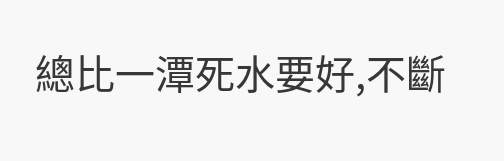總比一潭死水要好,不斷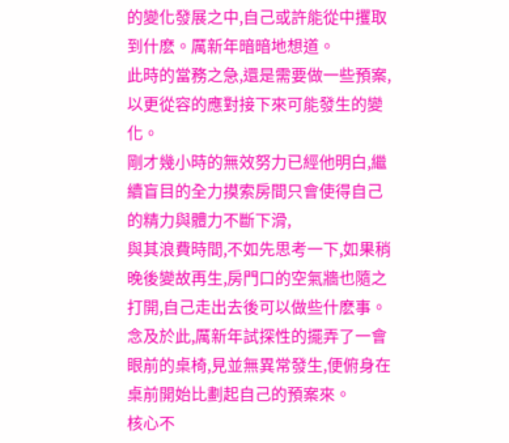的變化發展之中,自己或許能從中攫取到什麽。厲新年暗暗地想道。
此時的當務之急,還是需要做一些預案,以更從容的應對接下來可能發生的變化。
剛才幾小時的無效努力已經他明白,繼續盲目的全力摸索房間只會使得自己的精力與體力不斷下滑,
與其浪費時間,不如先思考一下,如果稍晚後變故再生,房門口的空氣牆也隨之打開,自己走出去後可以做些什麽事。
念及於此,厲新年試探性的擺弄了一會眼前的桌椅,見並無異常發生,便俯身在桌前開始比劃起自己的預案來。
核心不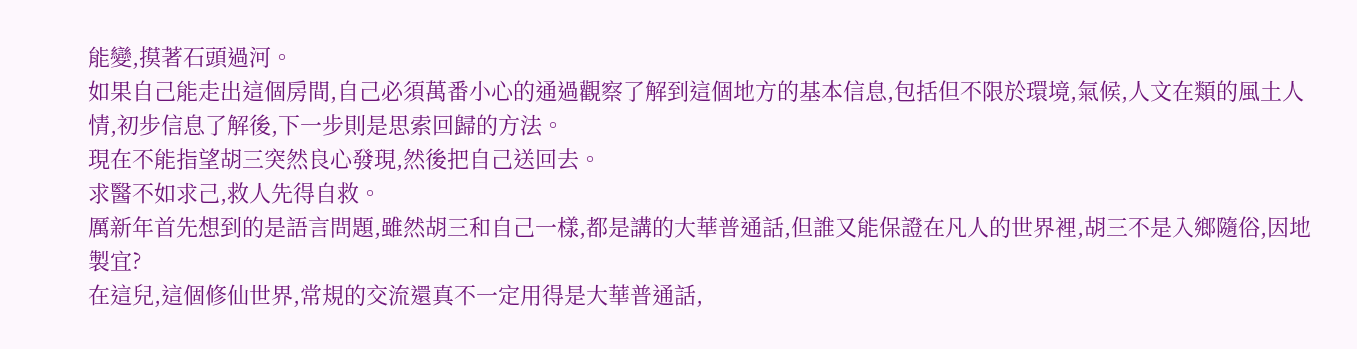能變,摸著石頭過河。
如果自己能走出這個房間,自己必須萬番小心的通過觀察了解到這個地方的基本信息,包括但不限於環境,氣候,人文在類的風土人情,初步信息了解後,下一步則是思索回歸的方法。
現在不能指望胡三突然良心發現,然後把自己送回去。
求醫不如求己,救人先得自救。
厲新年首先想到的是語言問題,雖然胡三和自己一樣,都是講的大華普通話,但誰又能保證在凡人的世界裡,胡三不是入鄉隨俗,因地製宜?
在這兒,這個修仙世界,常規的交流還真不一定用得是大華普通話,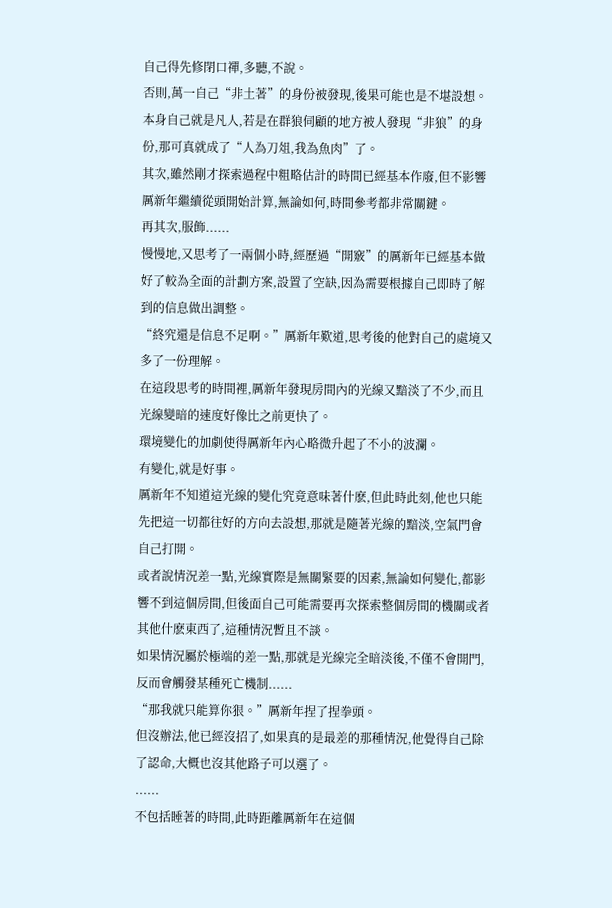自己得先修閉口禪,多聽,不說。
否則,萬一自己“非土著”的身份被發現,後果可能也是不堪設想。
本身自己就是凡人,若是在群狼伺顧的地方被人發現“非狼”的身份,那可真就成了“人為刀俎,我為魚肉”了。
其次,雖然剛才探索過程中粗略估計的時間已經基本作廢,但不影響厲新年繼續從頭開始計算,無論如何,時間參考都非常關鍵。
再其次,服飾......
慢慢地,又思考了一兩個小時,經歷過“開竅”的厲新年已經基本做好了較為全面的計劃方案,設置了空缺,因為需要根據自己即時了解到的信息做出調整。
“終究還是信息不足啊。”厲新年歎道,思考後的他對自己的處境又多了一份理解。
在這段思考的時間裡,厲新年發現房間內的光線又黯淡了不少,而且光線變暗的速度好像比之前更快了。
環境變化的加劇使得厲新年內心略微升起了不小的波瀾。
有變化,就是好事。
厲新年不知道這光線的變化究竟意味著什麽,但此時此刻,他也只能先把這一切都往好的方向去設想,那就是隨著光線的黯淡,空氣門會自己打開。
或者說情況差一點,光線實際是無關緊要的因素,無論如何變化,都影響不到這個房間,但後面自己可能需要再次探索整個房間的機關或者其他什麽東西了,這種情況暫且不談。
如果情況屬於極端的差一點,那就是光線完全暗淡後,不僅不會開門,反而會觸發某種死亡機制......
“那我就只能算你狠。”厲新年捏了捏拳頭。
但沒辦法,他已經沒招了,如果真的是最差的那種情況,他覺得自己除了認命,大概也沒其他路子可以選了。
......
不包括睡著的時間,此時距離厲新年在這個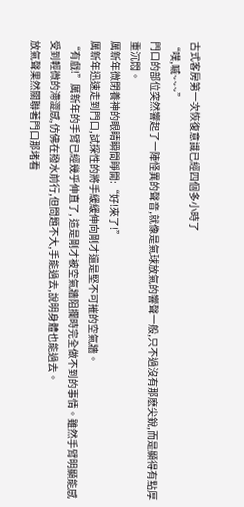古式客房第一次恢復意識已經四個多小時了
“噗,嘁~~~”
門口的部位突然響起了一陣怪異的聲音,就像是氣球放氣的響聲一般,只不過沒有那麽尖銳,而是顯得有點厚重沉悶。
厲新年微閉養神的眼睛瞬間睜開:“好!來了!”
厲新年迅速走到門口,試探性的將手緩緩伸向剛才還是堅不可摧的空氣牆。
“有戲!”厲新年的手臂已經幾乎伸直了, 這是剛才被空氣牆阻攔時完全做不到的事情。雖然手臂明顯能感受到輕微的滯澀感,仿佛在撥水前行,但問題不大,手能過去,說明身體也能過去。
放氣聲果然關聯著門口那堵看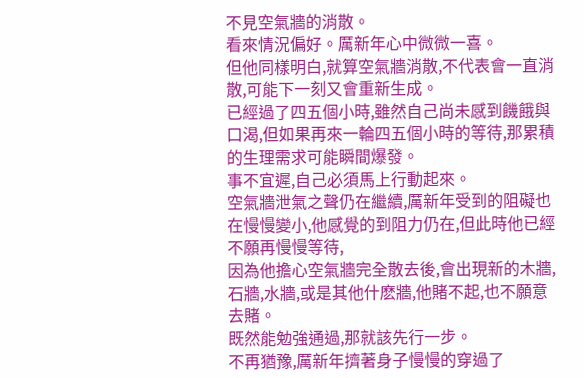不見空氣牆的消散。
看來情況偏好。厲新年心中微微一喜。
但他同樣明白,就算空氣牆消散,不代表會一直消散,可能下一刻又會重新生成。
已經過了四五個小時,雖然自己尚未感到饑餓與口渴,但如果再來一輪四五個小時的等待,那累積的生理需求可能瞬間爆發。
事不宜遲,自己必須馬上行動起來。
空氣牆泄氣之聲仍在繼續,厲新年受到的阻礙也在慢慢變小,他感覺的到阻力仍在,但此時他已經不願再慢慢等待,
因為他擔心空氣牆完全散去後,會出現新的木牆,石牆,水牆,或是其他什麽牆,他賭不起,也不願意去賭。
既然能勉強通過,那就該先行一步。
不再猶豫,厲新年擠著身子慢慢的穿過了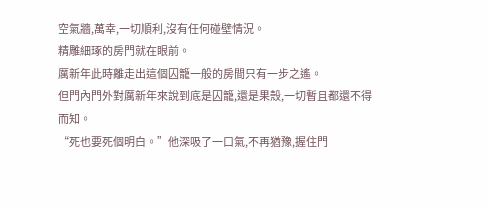空氣牆,萬幸,一切順利,沒有任何碰壁情況。
精雕細琢的房門就在眼前。
厲新年此時離走出這個囚籠一般的房間只有一步之遙。
但門內門外對厲新年來說到底是囚籠,還是果殼,一切暫且都還不得而知。
“死也要死個明白。”他深吸了一口氣,不再猶豫,握住門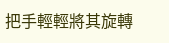把手輕輕將其旋轉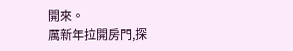開來。
厲新年拉開房門,探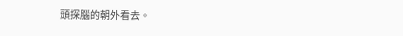頭探腦的朝外看去。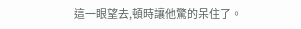這一眼望去,頓時讓他驚的呆住了。